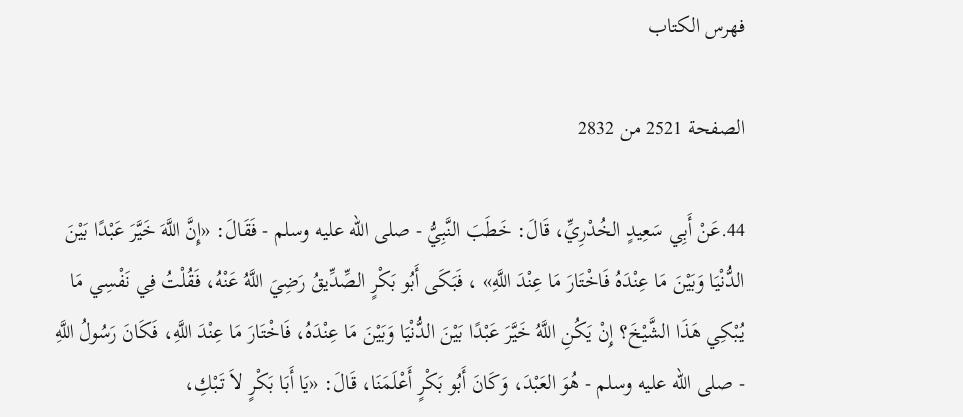فهرس الكتاب

الصفحة 2521 من 2832

44.عَنْ أَبِي سَعِيدٍ الخُدْرِيِّ، قَالَ: خَطَبَ النَّبِيُّ - صلى الله عليه وسلم - فَقَالَ: «إِنَّ اللَّهَ خَيَّرَ عَبْدًا بَيْنَ الدُّنْيَا وَبَيْنَ مَا عِنْدَهُ فَاخْتَارَ مَا عِنْدَ اللَّهِ» ، فَبَكَى أَبُو بَكْرٍ الصِّدِّيقُ رَضِيَ اللَّهُ عَنْهُ، فَقُلْتُ فِي نَفْسِي مَا يُبْكِي هَذَا الشَّيْخَ؟ إِنْ يَكُنِ اللَّهُ خَيَّرَ عَبْدًا بَيْنَ الدُّنْيَا وَبَيْنَ مَا عِنْدَهُ، فَاخْتَارَ مَا عِنْدَ اللَّهِ، فَكَانَ رَسُولُ اللَّهِ - صلى الله عليه وسلم - هُوَ العَبْدَ، وَكَانَ أَبُو بَكْرٍ أَعْلَمَنَا، قَالَ: «يَا أَبَا بَكْرٍ لاَ تَبْكِ،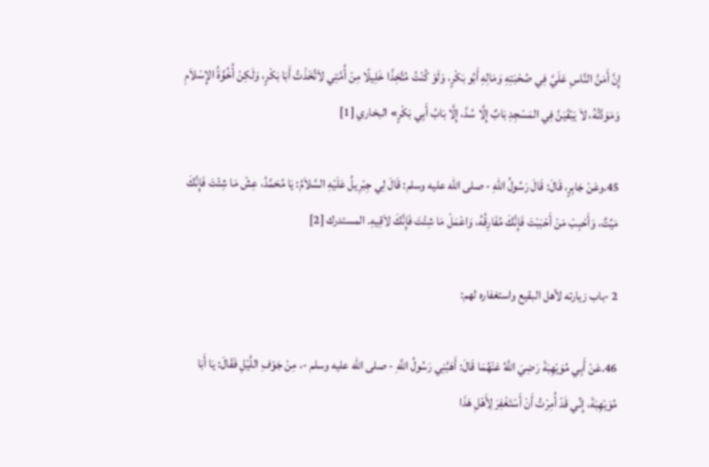إِنَّ أَمَنَّ النَّاسِ عَلَيَّ فِي صُحْبَتِهِ وَمَالِهِ أَبُو بَكْرٍ، وَلَوْ كُنْتُ مُتَّخِذًا خَلِيلًا مِنْ أُمَّتِي لاَتَّخَذْتُ أَبَا بَكْرٍ، وَلَكِنْ أُخُوَّةُ الإِسْلاَمِ وَمَوَدَّتُهُ، لاَ يَبْقَيَنَّ فِي المَسْجِدِ بَابٌ إِلَّا سُدَّ، إِلَّا بَابُ أَبِي بَكْرٍ» البخاري [1]

45.وعَنْ جَابِرٍ، قَالَ: قَالَ رَسُولُ اللهِ - صلى الله عليه وسلم: قَالَ لِي جِبْرِيلُ عَلَيْهِ السَّلاَمُ: يَا مُحَمَّدُ، عِشْ مَا شِئْتَ فَإِنَّكَ مَيِّتٌ، وَأَحْبِبْ مَنْ أَحْبَبْتَ فَإِنَّكَ مُفَارِقُهُ، وَاعْمَلْ مَا شِئْتَ فَإِنَّكَ لاَقِيهِ. المستدرك [2]

2 -باب زيارته لأهل البقيع واستغفاره لهم:

46.عَنْ أَبِي مُوَيْهِبَةَ رَضِيَ اللَّهُ عَنْهُمَا قَالَ: أَهَبَّنِي رَسُولُ اللَّهِ - صلى الله عليه وسلم -، مِنْ جَوْفِ اللَّيْلِ فَقَالَ: يَا أَبَا مُوَيْهِبَةَ، إِنِّي قَدْ أُمِرْتُ أَنْ أَسْتَغْفِرَ لِأَهْلِ هَذَا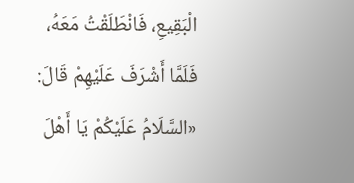الْبَقِيعِ، فَانْطَلَقْتُ مَعَهُ، فَلَمَّا أَشْرَفَ عَلَيْهِمْ قَالَ: «السَّلَامُ عَلَيْكُمْ يَا أَهْلَ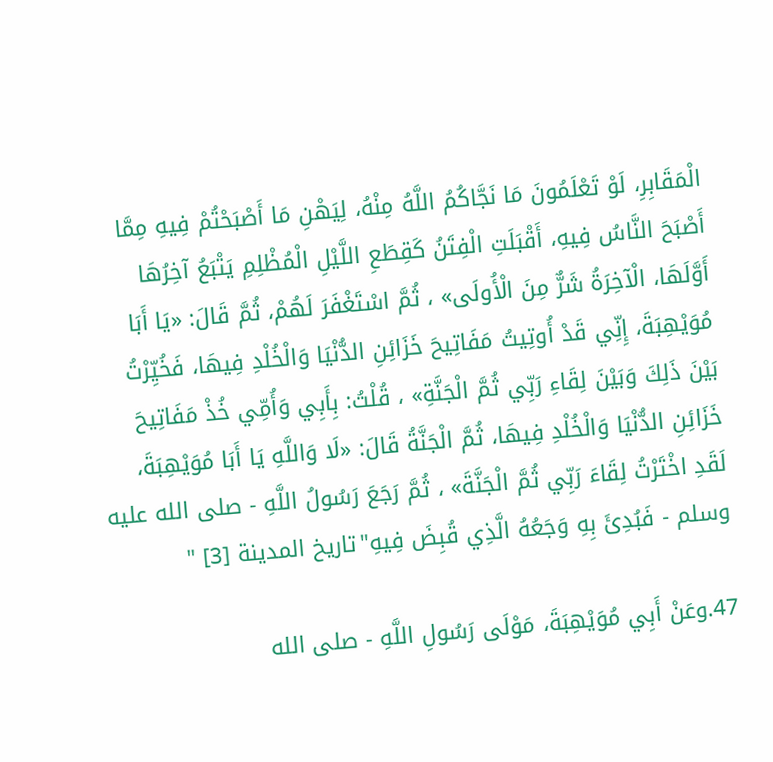الْمَقَابِرِ، لَوْ تَعْلَمُونَ مَا نَجَّاكُمُ اللَّهُ مِنْهُ، لِيَهْنِ مَا أَصْبَحْتُمْ فِيهِ مِمَّا أَصْبَحَ النَّاسُ فِيهِ، أَقْبَلَتِ الْفِتَنُ كَقِطَعِ اللَّيْلِ الْمُظْلِمِ يَتْبَعُ آخِرُهَا أَوَّلَهَا، الْآخِرَةُ شَرٌّ مِنَ الْأُولَى» ، ثُمَّ اسْتَغْفَرَ لَهُمْ، ثُمَّ قَالَ: «يَا أَبَا مُوَيْهِبَةَ، إِنِّي قَدْ أُوتِيتُ مَفَاتِيحَ خَزَائِنِ الدُّنْيَا وَالْخُلْدِ فِيهَا، فَخُيِّرْتُ بَيْنَ ذَلِكَ وَبَيْنَ لِقَاءِ رَبِّي ثُمَّ الْجَنَّةِ» ، قُلْتُ: بِأَبِي وَأُمِّي خُذْ مَفَاتِيحَ خَزَائِنِ الدُّنْيَا وَالْخُلْدِ فِيهَا، ثُمَّ الْجَنَّةُ قَالَ: «لَا وَاللَّهِ يَا أَبَا مُوَيْهِبَةَ، لَقَدِ اخْتَرْتُ لِقَاءَ رَبِّي ثُمَّ الْجَنَّةَ» ، ثُمَّ رَجَعَ رَسُولُ اللَّهِ - صلى الله عليه وسلم - فَبُدِئَ بِهِ وَجَعُهُ الَّذِي قُبِضَ فِيهِ"تاريخ المدينة [3] "

47.وعَنْ أَبِي مُوَيْهِبَةَ، مَوْلَى رَسُولِ اللَّهِ - صلى الله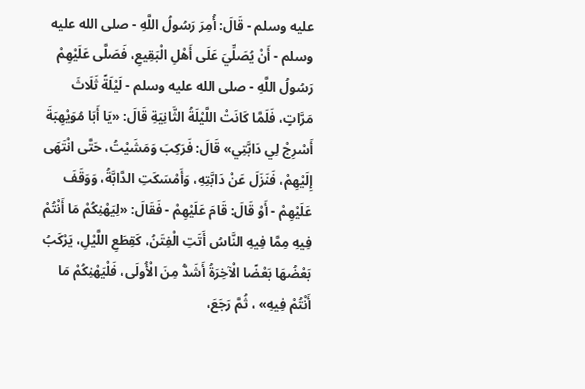عليه وسلم - قَالَ: أُمِرَ رَسُولُ اللَّهِ - صلى الله عليه وسلم - أَنْ يُصَلِّيَ عَلَى أَهْلِ الْبَقِيعِ، فَصَلَّى عَلَيْهِمْ رَسُولُ اللَّهِ - صلى الله عليه وسلم - لَيْلَةً ثَلَاثَ مَرَّاتٍ، فَلَمَّا كَانَتْ اللَّيْلَةُ الثَّانِيَةِ قَالَ: «يَا أَبَا مُوَيْهِبَةَ أَسْرِجْ لِي دَابَّتِي» قَالَ: فَرَكِبَ وَمَشَيْتُ، حَتَّى انْتَهَى إِلَيْهِمْ، فَنَزَلَ عَنْ دَابَّتِهِ، وَأَمْسَكَتِ الدَّابَّةُ، وَوَقَفَ عَلَيْهِمْ - أَوْ قَالَ: قَامَ عَلَيْهِمْ - فَقَالَ: «لِيَهْنِكُمْ مَا أَنْتُمْ فِيهِ مِمَّا فِيهِ النَّاسُ أَتَتِ الْفِتَنُ، كَقِطَعِ اللَّيْلِ، يَرْكَبُ بَعْضُهَا بَعْضًا الْآخِرَةُ أَشَدُّ مِنَ الْأُولَى، فَلْيَهْنِكُمْ مَا أَنْتُمْ فِيهِ» ، ثُمَّ رَجَعَ،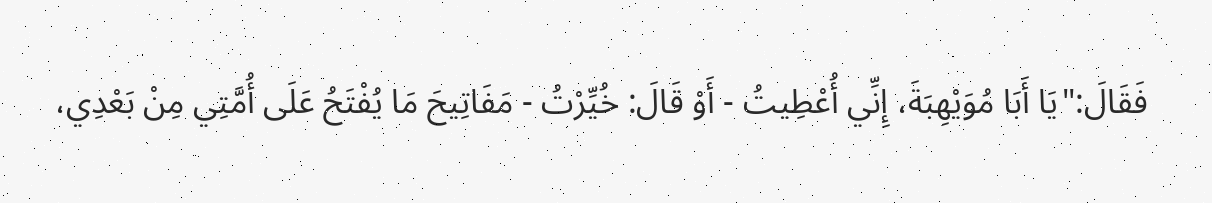فَقَالَ:"يَا أَبَا مُوَيْهِبَةَ، إِنِّي أُعْطِيتُ - أَوْ قَالَ: خُيِّرْتُ - مَفَاتِيحَ مَا يُفْتَحُ عَلَى أُمَّتِي مِنْ بَعْدِي،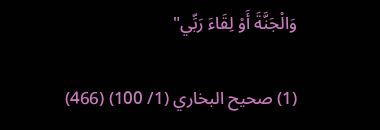وَالْجَنَّةَ أَوْ لِقَاءَ رَبِّي"

(1) صحيح البخاري (1/ 100) (466)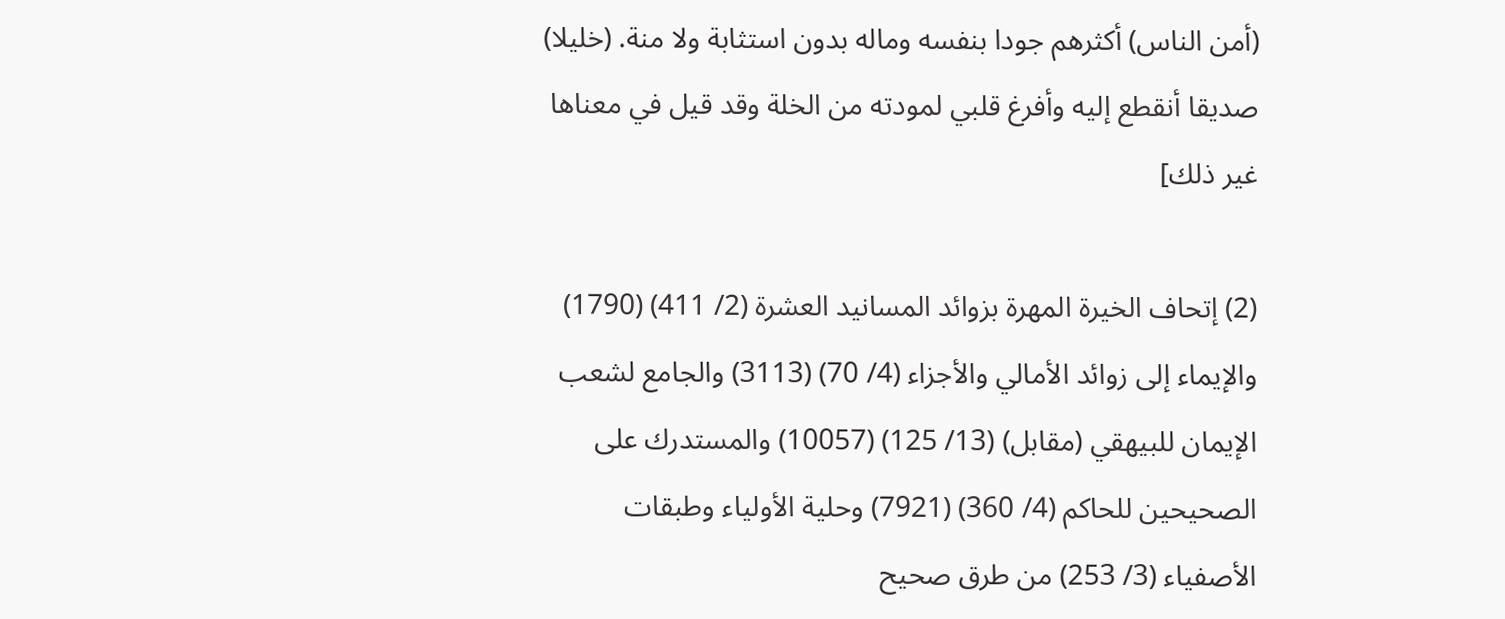(أمن الناس) أكثرهم جودا بنفسه وماله بدون استثابة ولا منة. (خليلا) صديقا أنقطع إليه وأفرغ قلبي لمودته من الخلة وقد قيل في معناها غير ذلك]

(2) إتحاف الخيرة المهرة بزوائد المسانيد العشرة (2/ 411) (1790) والإيماء إلى زوائد الأمالي والأجزاء (4/ 70) (3113) والجامع لشعب الإيمان للبيهقي (مقابل) (13/ 125) (10057) والمستدرك على الصحيحين للحاكم (4/ 360) (7921) وحلية الأولياء وطبقات الأصفياء (3/ 253) من طرق صحيح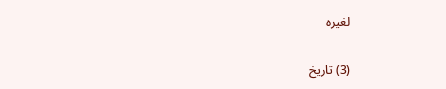لغيره

(3) تاريخ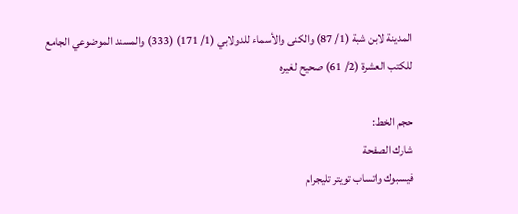المدينة لابن شبة (1/ 87) والكنى والأسماء للدولابي (1/ 171) (333) والمسند الموضوعي الجامع للكتب العشرة (2/ 61) صحيح لغيره

حجم الخط:
شارك الصفحة
فيسبوك واتساب تويتر تليجرام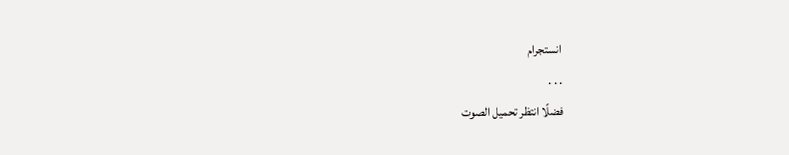انستجرام
. . .
فضلًا انتظر تحميل الصوت